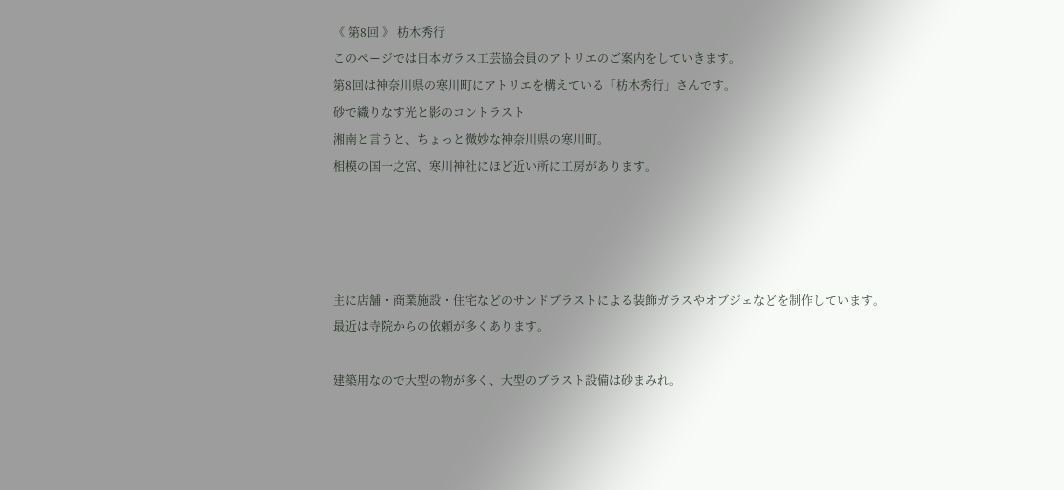《 第8回 》 枋木秀行
このページでは日本ガラス工芸協会員のアトリエのご案内をしていきます。
第8回は神奈川県の寒川町にアトリエを構えている「枋木秀行」さんです。
砂で織りなす光と影のコントラスト
湘南と言うと、ちょっと微妙な神奈川県の寒川町。
相模の国一之宮、寒川神社にほど近い所に工房があります。




主に店舗・商業施設・住宅などのサンドブラストによる装飾ガラスやオブジェなどを制作しています。
最近は寺院からの依頼が多くあります。

建築用なので大型の物が多く、大型のブラスト設備は砂まみれ。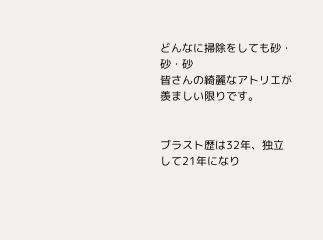どんなに掃除をしても砂・砂・砂
皆さんの綺麗なアトリエが羨ましい限りです。


ブラスト歴は32年、独立して21年になり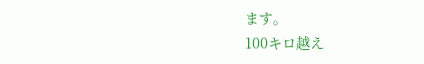ます。
100キロ越え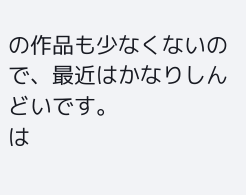の作品も少なくないので、最近はかなりしんどいです。
は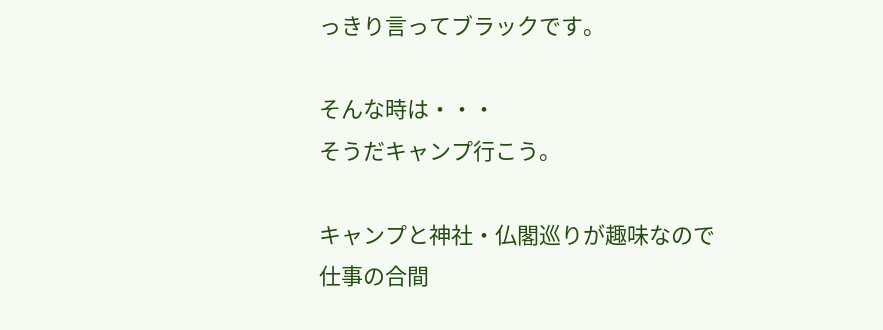っきり言ってブラックです。

そんな時は・・・
そうだキャンプ行こう。

キャンプと神社・仏閣巡りが趣味なので
仕事の合間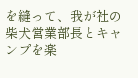を縫って、我が社の柴犬営業部長とキャンプを楽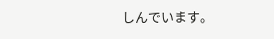しんでいます。